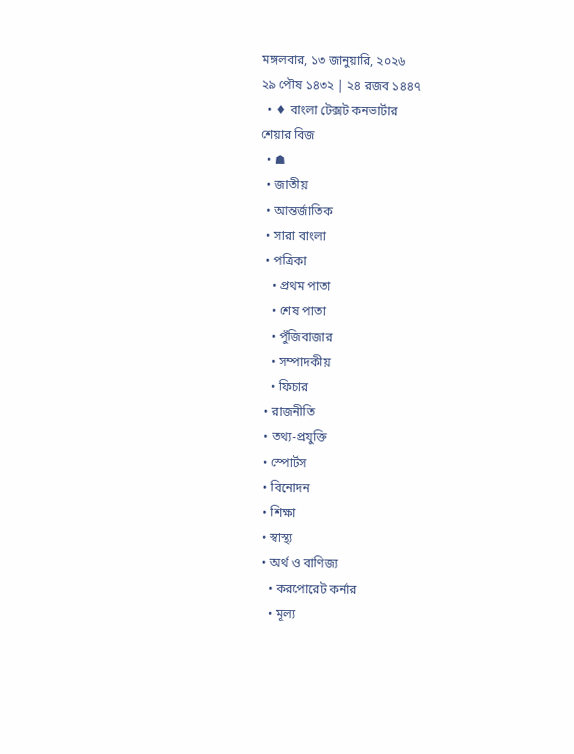মঙ্গলবার, ১৩ জানুয়ারি, ২০২৬
২৯ পৌষ ১৪৩২ | ২৪ রজব ১৪৪৭
  • ♦ বাংলা টেক্সট কনভার্টার
শেয়ার বিজ
  • ☗
  • জাতীয়
  • আন্তর্জাতিক
  • সারা বাংলা
  • পত্রিকা
    • প্রথম পাতা
    • শেষ পাতা
    • পুঁজিবাজার
    • সম্পাদকীয়
    • ফিচার
  • রাজনীতি
  • তথ্য-প্রযুক্তি
  • স্পোর্টস
  • বিনোদন
  • শিক্ষা
  • স্বাস্থ্য
  • অর্থ ও বাণিজ্য
    • করপোরেট কর্নার
    • মূল্য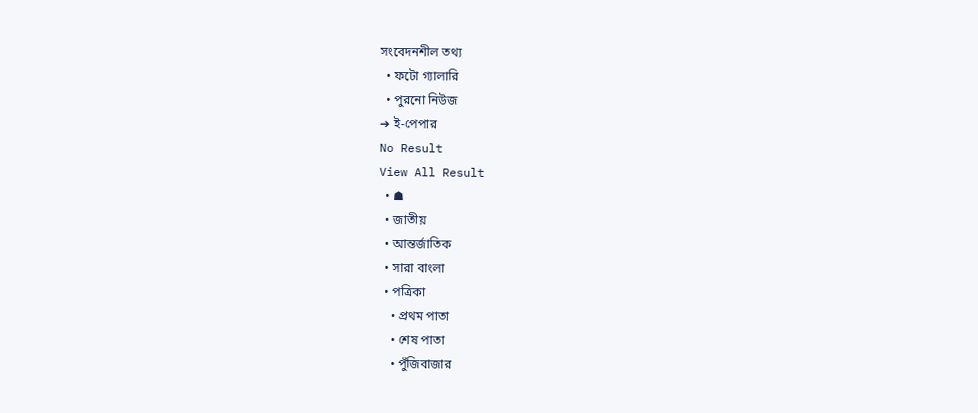সংবেদনশীল তথ্য
  • ফটো গ্যালারি
  • পুরনো নিউজ
➔ ই-পেপার
No Result
View All Result
  • ☗
  • জাতীয়
  • আন্তর্জাতিক
  • সারা বাংলা
  • পত্রিকা
    • প্রথম পাতা
    • শেষ পাতা
    • পুঁজিবাজার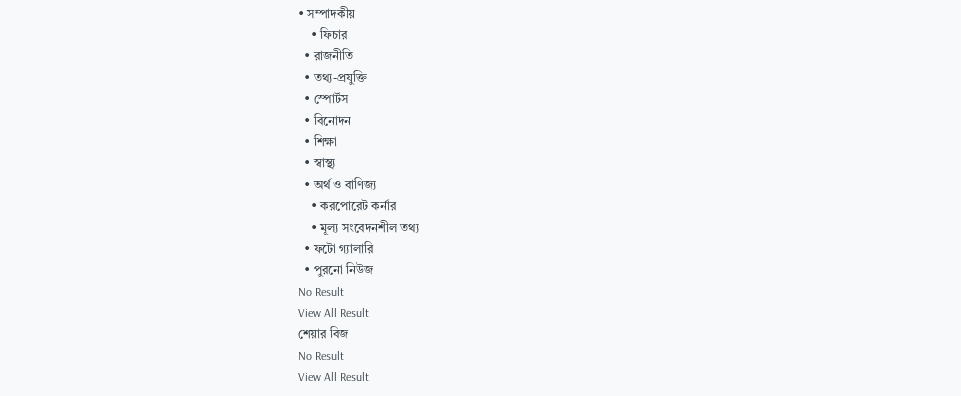• সম্পাদকীয়
    • ফিচার
  • রাজনীতি
  • তথ্য-প্রযুক্তি
  • স্পোর্টস
  • বিনোদন
  • শিক্ষা
  • স্বাস্থ্য
  • অর্থ ও বাণিজ্য
    • করপোরেট কর্নার
    • মূল্য সংবেদনশীল তথ্য
  • ফটো গ্যালারি
  • পুরনো নিউজ
No Result
View All Result
শেয়ার বিজ
No Result
View All Result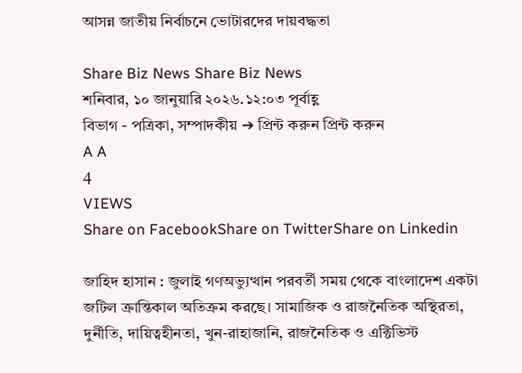আসন্ন জাতীয় নির্বাচনে ভোটারদের দায়বদ্ধতা

Share Biz News Share Biz News
শনিবার, ১০ জানুয়ারি ২০২৬.১২:০৩ পূর্বাহ্ণ
বিভাগ - পত্রিকা, সম্পাদকীয় ➔ প্রিন্ট করুন প্রিন্ট করুন
A A
4
VIEWS
Share on FacebookShare on TwitterShare on Linkedin

জাহিদ হাসান : জুলাই গণঅভ্যুত্থান পরবর্তী সময় থেকে বাংলাদেশ একটা জটিল ক্রান্তিকাল অতিক্রম করছে। সামাজিক ও রাজনৈতিক অস্থিরতা, দুর্নীতি, দায়িত্বহীনতা, খুন-রাহাজানি, রাজনৈতিক ও এক্টিভিস্ট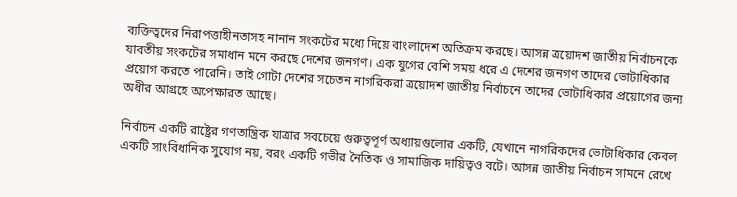ব্যক্তিত্বদের নিরাপত্তাহীনতাসহ নানান সংকটের মধ্যে দিয়ে বাংলাদেশ অতিক্রম করছে। আসন্ন ত্রয়োদশ জাতীয় নির্বাচনকে যাবতীয় সংকটের সমাধান মনে করছে দেশের জনগণ। এক যুগের বেশি সময় ধরে এ দেশের জনগণ তাদের ভোটাধিকার প্রয়োগ করতে পারেনি। তাই গোটা দেশের সচেতন নাগরিকরা ত্রয়োদশ জাতীয় নির্বাচনে তাদের ভোটাধিকার প্রয়োগের জন্য অধীর আগ্রহে অপেক্ষারত আছে।

নির্বাচন একটি রাষ্ট্রের গণতান্ত্রিক যাত্রার সবচেয়ে গুরুত্বপূর্ণ অধ্যায়গুলোর একটি, যেখানে নাগরিকদের ভোটাধিকার কেবল একটি সাংবিধানিক সুযোগ নয়, বরং একটি গভীর নৈতিক ও সামাজিক দায়িত্বও বটে। আসন্ন জাতীয় নির্বাচন সামনে রেখে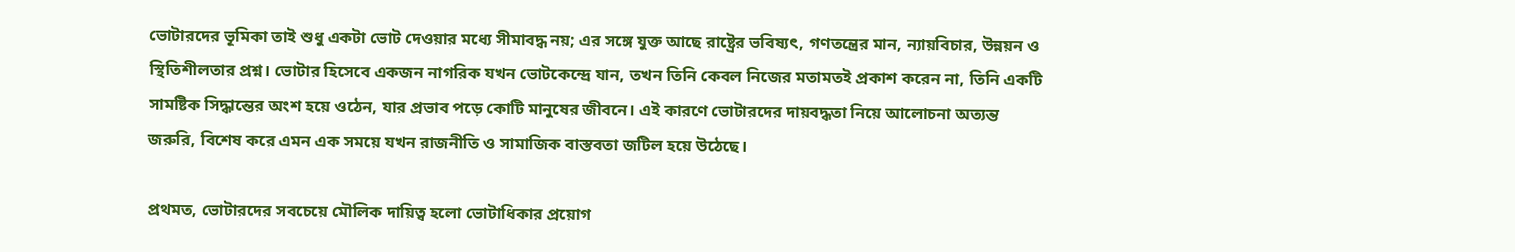ভোটারদের ভূমিকা তাই শুধু একটা ভোট দেওয়ার মধ্যে সীমাবদ্ধ নয়; এর সঙ্গে যুক্ত আছে রাষ্ট্রের ভবিষ্যৎ, গণতন্ত্রের মান, ন্যায়বিচার, উন্নয়ন ও স্থিতিশীলতার প্রশ্ন। ভোটার হিসেবে একজন নাগরিক যখন ভোটকেন্দ্রে যান, তখন তিনি কেবল নিজের মতামতই প্রকাশ করেন না, তিনি একটি সামষ্টিক সিদ্ধান্তের অংশ হয়ে ওঠেন, যার প্রভাব পড়ে কোটি মানুষের জীবনে। এই কারণে ভোটারদের দায়বদ্ধতা নিয়ে আলোচনা অত্যন্ত জরুরি, বিশেষ করে এমন এক সময়ে যখন রাজনীতি ও সামাজিক বাস্তবতা জটিল হয়ে উঠেছে।

প্রথমত, ভোটারদের সবচেয়ে মৌলিক দায়িত্ব হলো ভোটাধিকার প্রয়োগ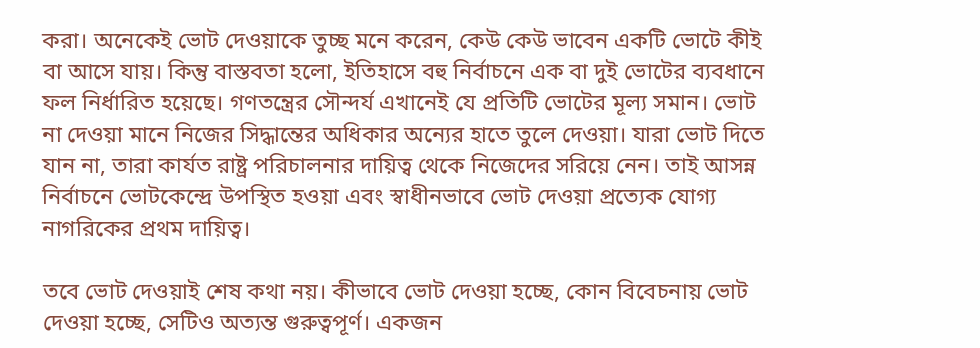করা। অনেকেই ভোট দেওয়াকে তুচ্ছ মনে করেন, কেউ কেউ ভাবেন একটি ভোটে কীই বা আসে যায়। কিন্তু বাস্তবতা হলো, ইতিহাসে বহু নির্বাচনে এক বা দুই ভোটের ব্যবধানে ফল নির্ধারিত হয়েছে। গণতন্ত্রের সৌন্দর্য এখানেই যে প্রতিটি ভোটের মূল্য সমান। ভোট না দেওয়া মানে নিজের সিদ্ধান্তের অধিকার অন্যের হাতে তুলে দেওয়া। যারা ভোট দিতে যান না, তারা কার্যত রাষ্ট্র পরিচালনার দায়িত্ব থেকে নিজেদের সরিয়ে নেন। তাই আসন্ন নির্বাচনে ভোটকেন্দ্রে উপস্থিত হওয়া এবং স্বাধীনভাবে ভোট দেওয়া প্রত্যেক যোগ্য নাগরিকের প্রথম দায়িত্ব।

তবে ভোট দেওয়াই শেষ কথা নয়। কীভাবে ভোট দেওয়া হচ্ছে, কোন বিবেচনায় ভোট দেওয়া হচ্ছে, সেটিও অত্যন্ত গুরুত্বপূর্ণ। একজন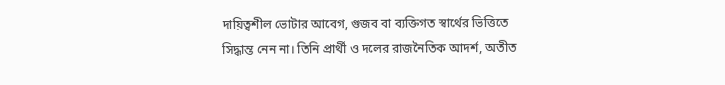দায়িত্বশীল ভোটার আবেগ, গুজব বা ব্যক্তিগত স্বার্থের ভিত্তিতে সিদ্ধান্ত নেন না। তিনি প্রার্থী ও দলের রাজনৈতিক আদর্শ, অতীত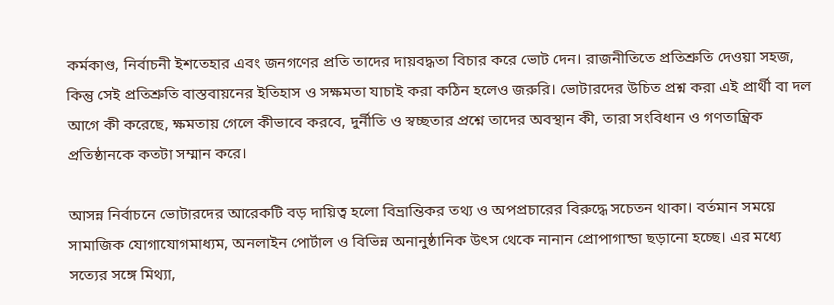কর্মকাণ্ড, নির্বাচনী ইশতেহার এবং জনগণের প্রতি তাদের দায়বদ্ধতা বিচার করে ভোট দেন। রাজনীতিতে প্রতিশ্রুতি দেওয়া সহজ, কিন্তু সেই প্রতিশ্রুতি বাস্তবায়নের ইতিহাস ও সক্ষমতা যাচাই করা কঠিন হলেও জরুরি। ভোটারদের উচিত প্রশ্ন করা এই প্রার্থী বা দল আগে কী করেছে, ক্ষমতায় গেলে কীভাবে করবে, দুর্নীতি ও স্বচ্ছতার প্রশ্নে তাদের অবস্থান কী, তারা সংবিধান ও গণতান্ত্রিক প্রতিষ্ঠানকে কতটা সম্মান করে।

আসন্ন নির্বাচনে ভোটারদের আরেকটি বড় দায়িত্ব হলো বিভ্রান্তিকর তথ্য ও অপপ্রচারের বিরুদ্ধে সচেতন থাকা। বর্তমান সময়ে সামাজিক যোগাযোগমাধ্যম, অনলাইন পোর্টাল ও বিভিন্ন অনানুষ্ঠানিক উৎস থেকে নানান প্রোপাগান্ডা ছড়ানো হচ্ছে। এর মধ্যে সত্যের সঙ্গে মিথ্যা,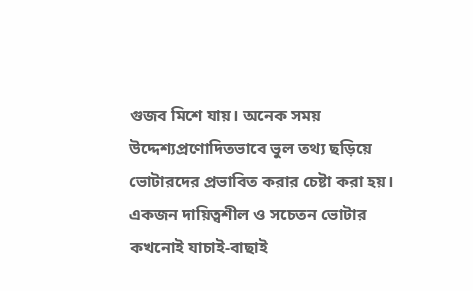গুজব মিশে যায়। অনেক সময় উদ্দেশ্যপ্রণোদিতভাবে ভুল তথ্য ছড়িয়ে ভোটারদের প্রভাবিত করার চেষ্টা করা হয়। একজন দায়িত্বশীল ও সচেতন ভোটার কখনোই যাচাই-বাছাই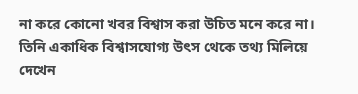না করে কোনো খবর বিশ্বাস করা উচিত মনে করে না। তিনি একাধিক বিশ্বাসযোগ্য উৎস থেকে তথ্য মিলিয়ে দেখেন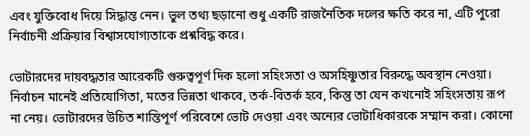এবং যুক্তিবোধ দিয়ে সিদ্ধান্ত নেন। ভুল তথ্য ছড়ানো শুধু একটি রাজনৈতিক দলের ক্ষতি করে না, এটি পুরো নির্বাচনী প্রক্রিয়ার বিশ্বাসযোগ্যতাকে প্রশ্নবিদ্ধ করে।

ভোটারদের দায়বদ্ধতার আরেকটি গুরুত্বপূর্ণ দিক হলো সহিংসতা ও অসহিষ্ণুতার বিরুদ্ধে অবস্থান নেওয়া। নির্বাচন মানেই প্রতিযোগিতা, মতের ভিন্নতা থাকবে, তর্ক-বিতর্ক হবে, কিন্তু তা যেন কখনোই সহিংসতায় রূপ না নেয়। ভোটারদের উচিত শান্তিপূর্ণ পরিবেশে ভোট দেওয়া এবং অন্যের ভোটাধিকারকে সম্মান করা। কোনো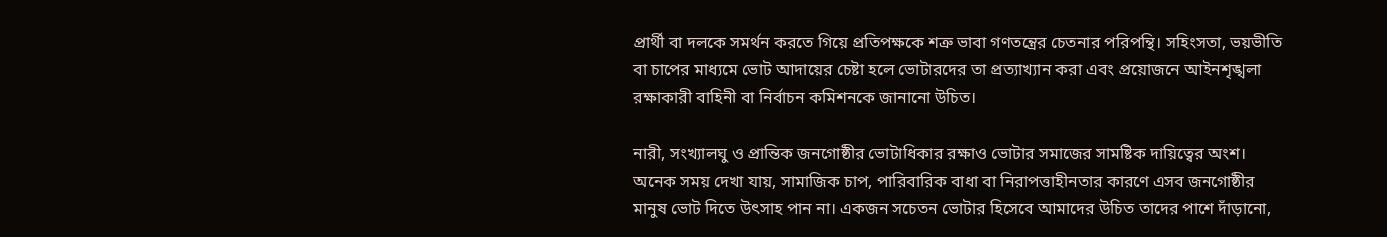প্রার্থী বা দলকে সমর্থন করতে গিয়ে প্রতিপক্ষকে শত্রু ভাবা গণতন্ত্রের চেতনার পরিপন্থি। সহিংসতা, ভয়ভীতি বা চাপের মাধ্যমে ভোট আদায়ের চেষ্টা হলে ভোটারদের তা প্রত্যাখ্যান করা এবং প্রয়োজনে আইনশৃঙ্খলা রক্ষাকারী বাহিনী বা নির্বাচন কমিশনকে জানানো উচিত।

নারী, সংখ্যালঘু ও প্রান্তিক জনগোষ্ঠীর ভোটাধিকার রক্ষাও ভোটার সমাজের সামষ্টিক দায়িত্বের অংশ। অনেক সময় দেখা যায়, সামাজিক চাপ, পারিবারিক বাধা বা নিরাপত্তাহীনতার কারণে এসব জনগোষ্ঠীর মানুষ ভোট দিতে উৎসাহ পান না। একজন সচেতন ভোটার হিসেবে আমাদের উচিত তাদের পাশে দাঁড়ানো,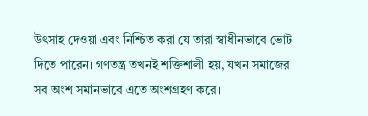উৎসাহ দেওয়া এবং নিশ্চিত করা যে তারা স্বাধীনভাবে ভোট দিতে পারেন। গণতন্ত্র তখনই শক্তিশালী হয়, যখন সমাজের সব অংশ সমানভাবে এতে অংশগ্রহণ করে।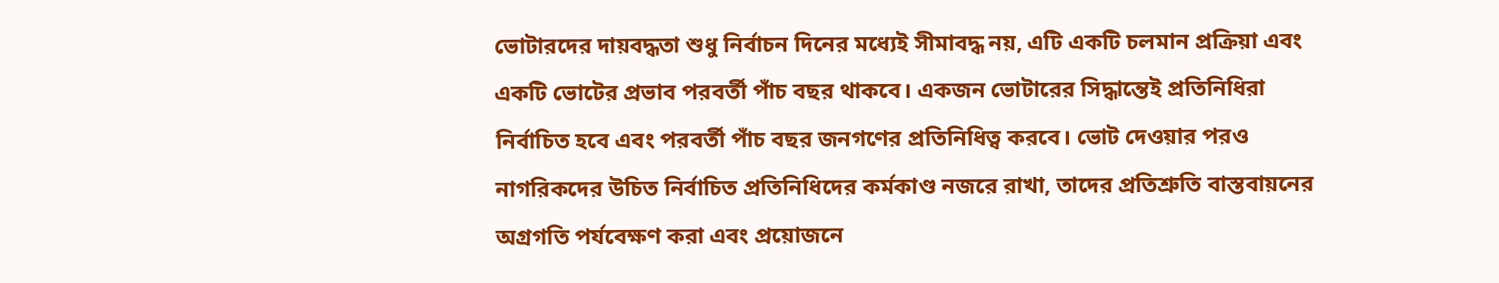ভোটারদের দায়বদ্ধতা শুধু নির্বাচন দিনের মধ্যেই সীমাবদ্ধ নয়, এটি একটি চলমান প্রক্রিয়া এবং একটি ভোটের প্রভাব পরবর্তী পাঁচ বছর থাকবে। একজন ভোটারের সিদ্ধান্তেই প্রতিনিধিরা নির্বাচিত হবে এবং পরবর্তী পাঁচ বছর জনগণের প্রতিনিধিত্ব করবে। ভোট দেওয়ার পরও নাগরিকদের উচিত নির্বাচিত প্রতিনিধিদের কর্মকাণ্ড নজরে রাখা, তাদের প্রতিশ্রুতি বাস্তবায়নের অগ্রগতি পর্যবেক্ষণ করা এবং প্রয়োজনে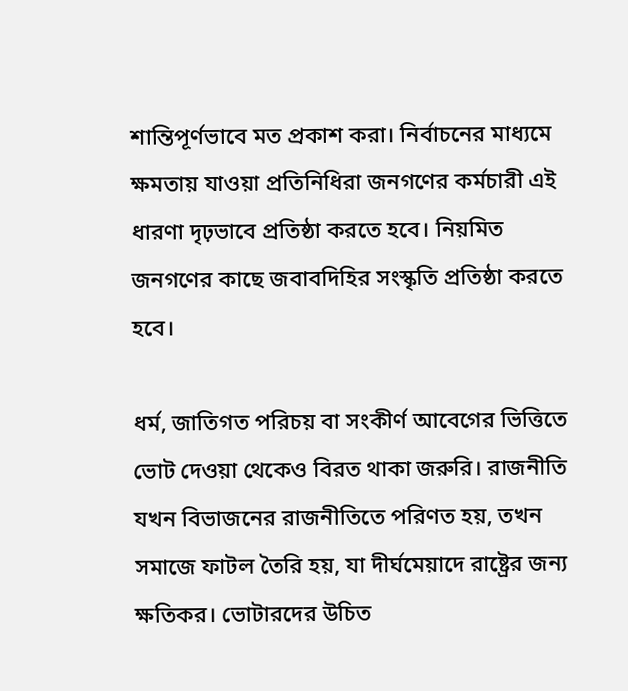শান্তিপূর্ণভাবে মত প্রকাশ করা। নির্বাচনের মাধ্যমে ক্ষমতায় যাওয়া প্রতিনিধিরা জনগণের কর্মচারী এই ধারণা দৃঢ়ভাবে প্রতিষ্ঠা করতে হবে। নিয়মিত জনগণের কাছে জবাবদিহির সংস্কৃতি প্রতিষ্ঠা করতে হবে।

ধর্ম, জাতিগত পরিচয় বা সংকীর্ণ আবেগের ভিত্তিতে ভোট দেওয়া থেকেও বিরত থাকা জরুরি। রাজনীতি যখন বিভাজনের রাজনীতিতে পরিণত হয়, তখন সমাজে ফাটল তৈরি হয়, যা দীর্ঘমেয়াদে রাষ্ট্রের জন্য ক্ষতিকর। ভোটারদের উচিত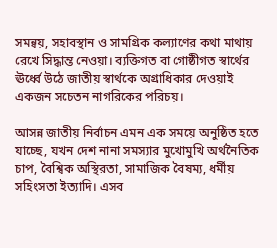সমন্বয়, সহাবস্থান ও সামগ্রিক কল্যাণের কথা মাথায় রেখে সিদ্ধান্ত নেওয়া। ব্যক্তিগত বা গোষ্ঠীগত স্বার্থের ঊর্ধ্বে উঠে জাতীয় স্বার্থকে অগ্রাধিকার দেওয়াই একজন সচেতন নাগরিকের পরিচয়।

আসন্ন জাতীয় নির্বাচন এমন এক সময়ে অনুষ্ঠিত হতে যাচ্ছে, যখন দেশ নানা সমস্যার মুখোমুখি অর্থনৈতিক চাপ, বৈশ্বিক অস্থিরতা, সামাজিক বৈষম্য, ধর্মীয় সহিংসতা ইত্যাদি। এসব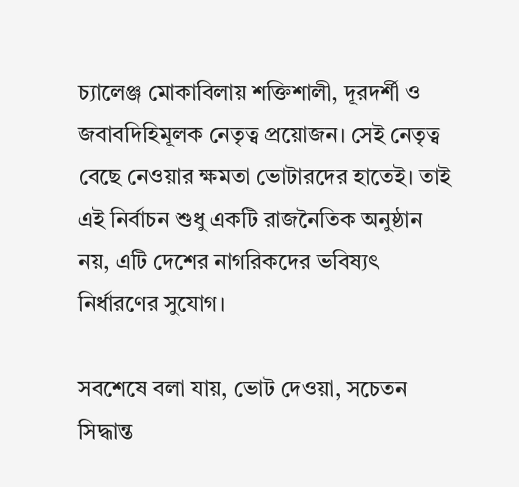চ্যালেঞ্জ মোকাবিলায় শক্তিশালী, দূরদর্শী ও জবাবদিহিমূলক নেতৃত্ব প্রয়োজন। সেই নেতৃত্ব বেছে নেওয়ার ক্ষমতা ভোটারদের হাতেই। তাই এই নির্বাচন শুধু একটি রাজনৈতিক অনুষ্ঠান নয়, এটি দেশের নাগরিকদের ভবিষ্যৎ নির্ধারণের সুযোগ।

সবশেষে বলা যায়, ভোট দেওয়া, সচেতন সিদ্ধান্ত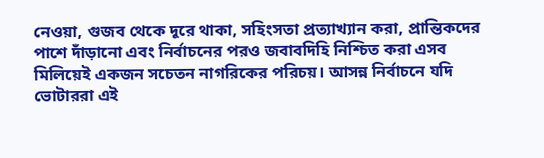নেওয়া, গুজব থেকে দূরে থাকা, সহিংসতা প্রত্যাখ্যান করা, প্রান্তিকদের পাশে দাঁড়ানো এবং নির্বাচনের পরও জবাবদিহি নিশ্চিত করা এসব মিলিয়েই একজন সচেতন নাগরিকের পরিচয়। আসন্ন নির্বাচনে যদি ভোটাররা এই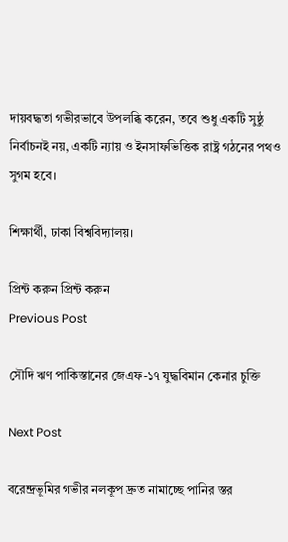দায়বদ্ধতা গভীরভাবে উপলব্ধি করেন, তবে শুধু একটি সুষ্ঠু নির্বাচনই নয়, একটি ন্যায় ও ইনসাফভিত্তিক রাষ্ট্র গঠনের পথও সুগম হবে।

শিক্ষার্থী, ঢাকা বিশ্ববিদ্যালয়।

প্রিন্ট করুন প্রিন্ট করুন
Previous Post

সৌদি ঋণ পাকিস্তানের জেএফ-১৭ যুদ্ধবিমান কেনার চুক্তি

Next Post

বরেন্দ্রভূমির গভীর নলকূপ দ্রুত নামাচ্ছে পানির স্তর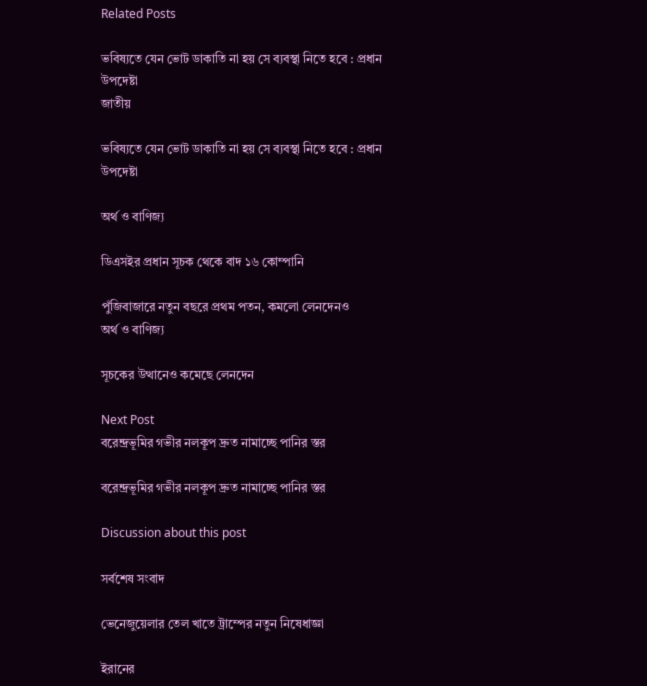Related Posts

ভবিষ্যতে যেন ভোট ডাকাতি না হয় সে ব্যবস্থা নিতে হবে : প্রধান উপদেষ্টা
জাতীয়

ভবিষ্যতে যেন ভোট ডাকাতি না হয় সে ব্যবস্থা নিতে হবে : প্রধান উপদেষ্টা

অর্থ ও বাণিজ্য

ডিএসইর প্রধান সূচক থেকে বাদ ১৬ কোম্পানি

পুঁজিবাজারে নতুন বছরে প্রথম পতন, কমলো লেনদেনও
অর্থ ও বাণিজ্য

সূচকের উত্থানেও কমেছে লেনদেন

Next Post
বরেন্দ্রভূমির গভীর নলকূপ দ্রুত নামাচ্ছে পানির স্তর

বরেন্দ্রভূমির গভীর নলকূপ দ্রুত নামাচ্ছে পানির স্তর

Discussion about this post

সর্বশেষ সংবাদ

ভেনেজুয়েলার তেল খাতে ট্রাম্পের নতুন নিষেধাজ্ঞা

ইরানের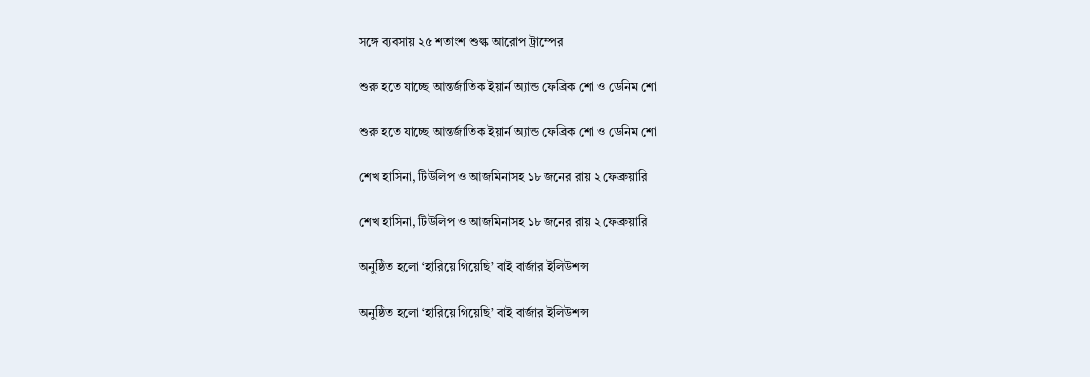সঙ্গে ব্যবসায় ২৫ শতাংশ শুল্ক আরোপ ট্রাম্পের

শুরু হতে যাচ্ছে আন্তর্জাতিক ইয়ার্ন অ্যান্ড ফেব্রিক শো ও ডেনিম শো

শুরু হতে যাচ্ছে আন্তর্জাতিক ইয়ার্ন অ্যান্ড ফেব্রিক শো ও ডেনিম শো

শেখ হাসিনা, টিউলিপ ও আজমিনাসহ ১৮ জনের রায় ২ ফেব্রুয়ারি

শেখ হাসিনা, টিউলিপ ও আজমিনাসহ ১৮ জনের রায় ২ ফেব্রুয়ারি

অনুষ্ঠিত হলো ‘হারিয়ে গিয়েছি’ বাই বার্জার ইলিউশন্স

অনুষ্ঠিত হলো ‘হারিয়ে গিয়েছি’ বাই বার্জার ইলিউশন্স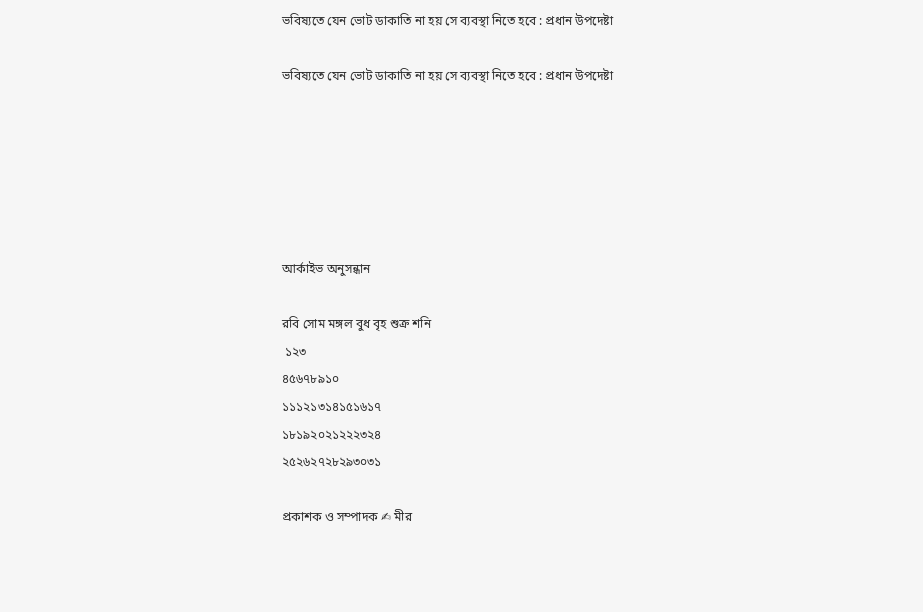ভবিষ্যতে যেন ভোট ডাকাতি না হয় সে ব্যবস্থা নিতে হবে : প্রধান উপদেষ্টা

ভবিষ্যতে যেন ভোট ডাকাতি না হয় সে ব্যবস্থা নিতে হবে : প্রধান উপদেষ্টা






আর্কাইভ অনুসন্ধান

রবি সোম মঙ্গল বুধ বৃহ শুক্র শনি
 ১২৩
৪৫৬৭৮৯১০
১১১২১৩১৪১৫১৬১৭
১৮১৯২০২১২২২৩২৪
২৫২৬২৭২৮২৯৩০৩১

প্রকাশক ও সম্পাদক ✍ মীর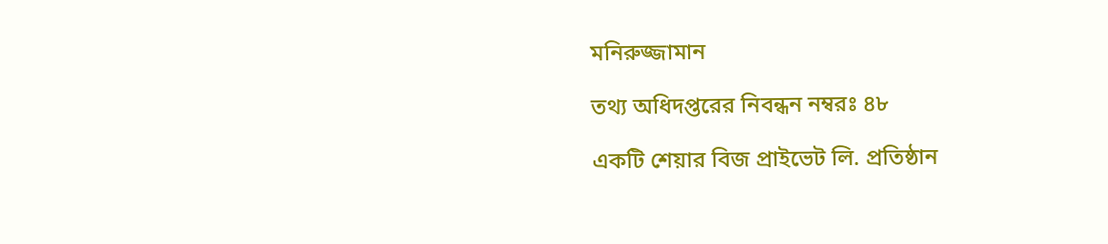মনিরুজ্জামান

তথ‌্য অ‌ধিদপ্ত‌রের নিবন্ধন নম্বরঃ ৪৮

একটি শেয়ার বিজ প্রাইভেট লি. প্রতিষ্ঠান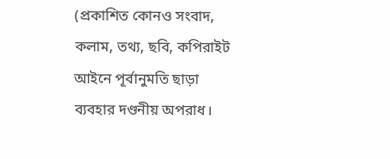(প্রকাশিত কোনও সংবাদ, কলাম, তথ্য, ছবি, কপিরাইট আইনে পূর্বানুমতি ছাড়া ব্যবহার দণ্ডনীয় অপরাধ।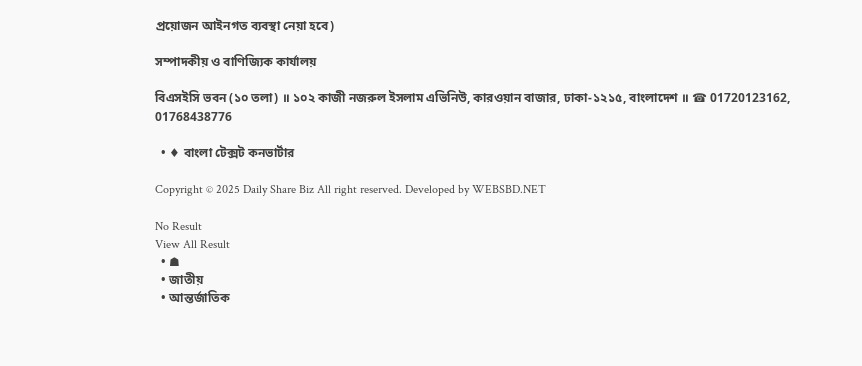প্রয়োজন আইনগত ব্যবস্থা নেয়া হবে)

সম্পাদকীয় ও বাণিজ্যিক কার্যালয়

বিএসইসি ভবন (১০ তলা) ॥ ১০২ কাজী নজরুল ইসলাম এভিনিউ, কারওয়ান বাজার, ঢাকা-১২১৫, বাংলাদেশ ॥ ☎ 01720123162, 01768438776

  • ♦ বাংলা টেক্সট কনভার্টার

Copyright © 2025 Daily Share Biz All right reserved. Developed by WEBSBD.NET

No Result
View All Result
  • ☗
  • জাতীয়
  • আন্তর্জাতিক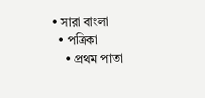• সারা বাংলা
  • পত্রিকা
    • প্রথম পাতা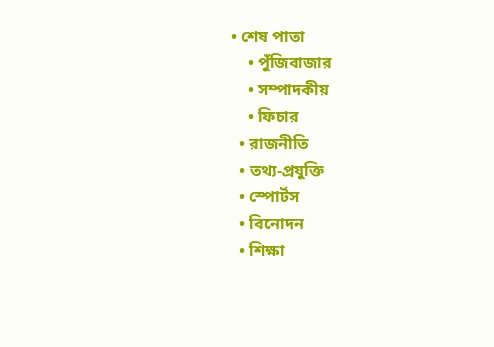• শেষ পাতা
    • পুঁজিবাজার
    • সম্পাদকীয়
    • ফিচার
  • রাজনীতি
  • তথ্য-প্রযুক্তি
  • স্পোর্টস
  • বিনোদন
  • শিক্ষা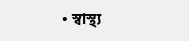• স্বাস্থ্য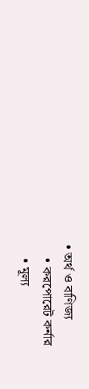• অর্থ ও বাণিজ্য
    • করপোরেট কর্নার
    • মূল্য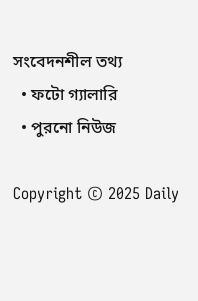সংবেদনশীল তথ্য
  • ফটো গ্যালারি
  • পুরনো নিউজ

Copyright © 2025 Daily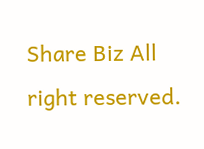Share Biz All right reserved.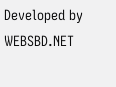Developed by WEBSBD.NET